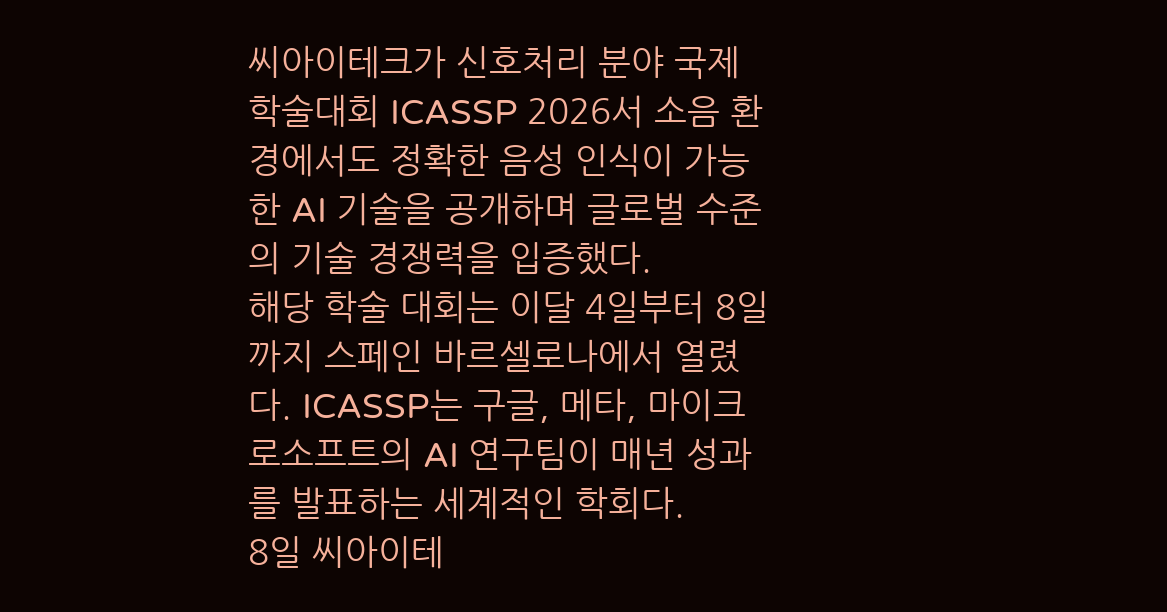씨아이테크가 신호처리 분야 국제 학술대회 ICASSP 2026서 소음 환경에서도 정확한 음성 인식이 가능한 AI 기술을 공개하며 글로벌 수준의 기술 경쟁력을 입증했다.
해당 학술 대회는 이달 4일부터 8일까지 스페인 바르셀로나에서 열렸다. ICASSP는 구글, 메타, 마이크로소프트의 AI 연구팀이 매년 성과를 발표하는 세계적인 학회다.
8일 씨아이테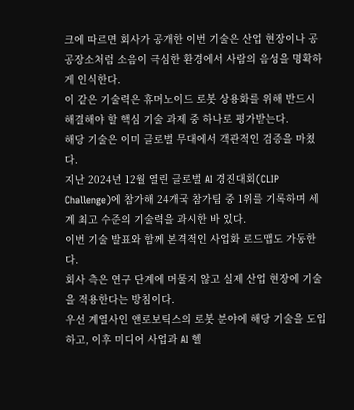크에 따르면 회사가 공개한 이번 기술은 산업 현장이나 공공장소처럼 소음이 극심한 환경에서 사람의 음성을 명확하게 인식한다.
이 같은 기술력은 휴머노이드 로봇 상용화를 위해 반드시 해결해야 할 핵심 기술 과제 중 하나로 평가받는다.
해당 기술은 이미 글로벌 무대에서 객관적인 검증을 마쳤다.
지난 2024년 12월 열린 글로벌 AI 경진대회(CLIP Challenge)에 참가해 24개국 참가팀 중 1위를 기록하며 세계 최고 수준의 기술력을 과시한 바 있다.
이번 기술 발표와 함께 본격적인 사업화 로드맵도 가동한다.
회사 측은 연구 단계에 머물지 않고 실제 산업 현장에 기술을 적용한다는 방침이다.
우선 계열사인 앤로보틱스의 로봇 분야에 해당 기술을 도입하고, 이후 미디어 사업과 AI 헬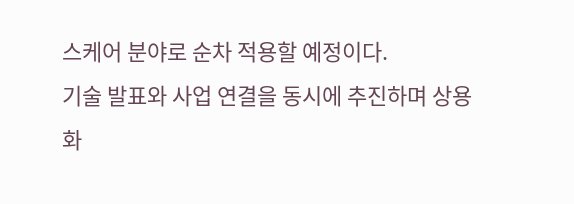스케어 분야로 순차 적용할 예정이다.
기술 발표와 사업 연결을 동시에 추진하며 상용화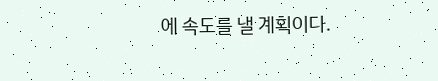에 속도를 낼 계획이다.